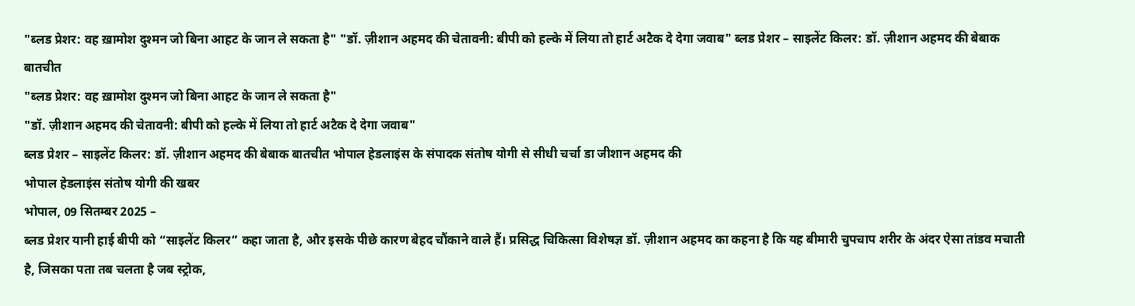"ब्लड प्रेशर: वह ख़ामोश दुश्मन जो बिना आहट के जान ले सकता है" "डॉ. ज़ीशान अहमद की चेतावनी: बीपी को हल्के में लिया तो हार्ट अटैक दे देगा जवाब" ब्लड प्रेशर – साइलेंट किलर: डॉ. ज़ीशान अहमद की बेबाक बातचीत
"ब्लड प्रेशर: वह ख़ामोश दुश्मन जो बिना आहट के जान ले सकता है"
"डॉ. ज़ीशान अहमद की चेतावनी: बीपी को हल्के में लिया तो हार्ट अटैक दे देगा जवाब"
ब्लड प्रेशर – साइलेंट किलर: डॉ. ज़ीशान अहमद की बेबाक बातचीत भोपाल हेडलाइंस के संपादक संतोष योगी से सीधी चर्चा डा जीशान अहमद की
भोपाल हेडलाइंस संतोष योगी की खबर
भोपाल, 09 सितम्बर 2025 –
ब्लड प्रेशर यानी हाई बीपी को “साइलेंट किलर” कहा जाता है, और इसके पीछे कारण बेहद चौंकाने वाले हैं। प्रसिद्ध चिकित्सा विशेषज्ञ डॉ. ज़ीशान अहमद का कहना है कि यह बीमारी चुपचाप शरीर के अंदर ऐसा तांडव मचाती है, जिसका पता तब चलता है जब स्ट्रोक,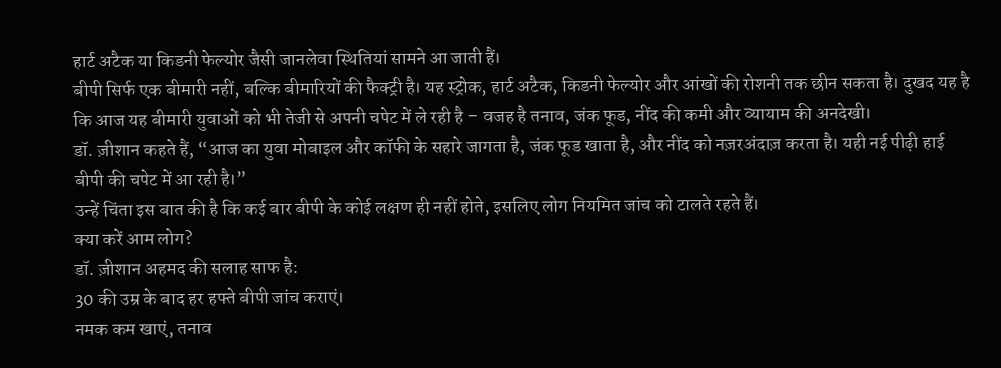हार्ट अटैक या किडनी फेल्योर जैसी जानलेवा स्थितियां सामने आ जाती हैं।
बीपी सिर्फ एक बीमारी नहीं, बल्कि बीमारियों की फैक्ट्री है। यह स्ट्रोक, हार्ट अटैक, किडनी फेल्योर और आंखों की रोशनी तक छीन सकता है। दुखद यह है कि आज यह बीमारी युवाओं को भी तेजी से अपनी चपेट में ले रही है – वजह है तनाव, जंक फूड, नींद की कमी और व्यायाम की अनदेखी।
डॉ. ज़ीशान कहते हैं, “आज का युवा मोबाइल और कॉफी के सहारे जागता है, जंक फूड खाता है, और नींद को नज़रअंदाज़ करता है। यही नई पीढ़ी हाई बीपी की चपेट में आ रही है।”
उन्हें चिंता इस बात की है कि कई बार बीपी के कोई लक्षण ही नहीं होते, इसलिए लोग नियमित जांच को टालते रहते हैं।
क्या करें आम लोग?
डॉ. ज़ीशान अहमद की सलाह साफ है:
30 की उम्र के बाद हर हफ्ते बीपी जांच कराएं।
नमक कम खाएं, तनाव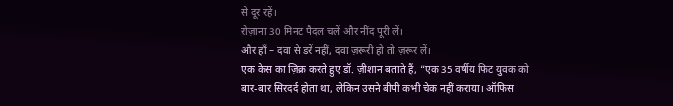से दूर रहें।
रोज़ाना 30 मिनट पैदल चलें और नींद पूरी लें।
और हाँ – दवा से डरें नहीं, दवा ज़रूरी हो तो ज़रूर लें।
एक केस का ज़िक्र करते हुए डॉ. ज़ीशान बताते हैं, “एक 35 वर्षीय फिट युवक को बार-बार सिरदर्द होता था, लेकिन उसने बीपी कभी चेक नहीं कराया। ऑफिस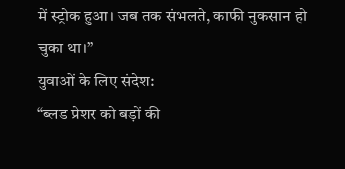में स्ट्रोक हुआ। जब तक संभलते, काफी नुकसान हो चुका था।”
युवाओं के लिए संदेश:
“ब्लड प्रेशर को बड़ों की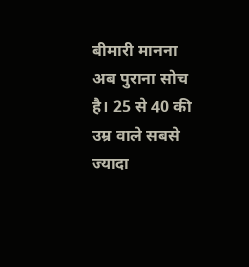बीमारी मानना अब पुराना सोच है। 25 से 40 की उम्र वाले सबसे ज्यादा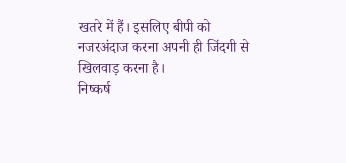खतरे में हैं। इसलिए बीपी को नजरअंदाज करना अपनी ही जिंदगी से खिलवाड़ करना है।
निष्कर्ष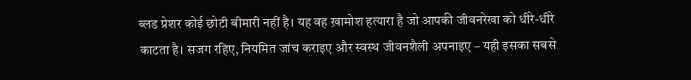ब्लड प्रेशर कोई छोटी बीमारी नहीं है। यह वह ख़ामोश हत्यारा है जो आपकी जीवनरेखा को धीरे-धीरे काटता है। सजग रहिए, नियमित जांच कराइए और स्वस्थ जीवनशैली अपनाइए – यही इसका सबसे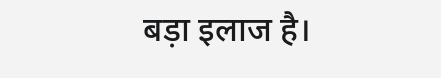बड़ा इलाज है।